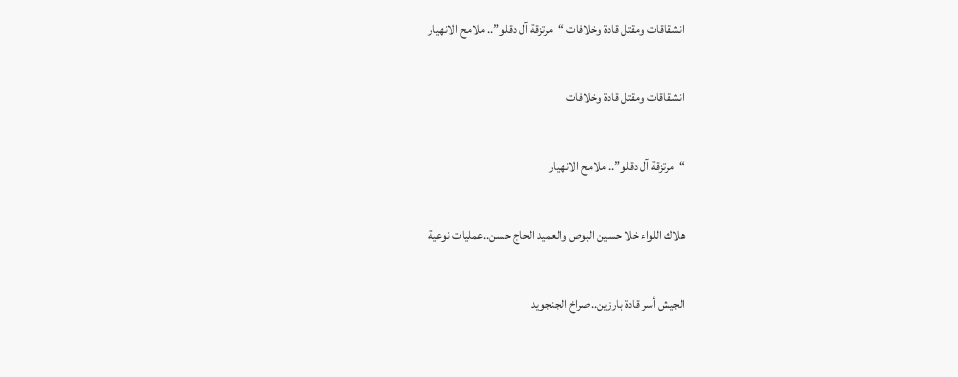انشقاقات ومقتل قادة وخلافات “مرتزقة آل دقلو”.. ملامح الانهيار

انشقاقات ومقتل قادة وخلافات

“مرتزقة آل دقلو”.. ملامح الانهيار

هلاك اللواء خلا حسين البوص والعميد الحاج حسن..عمليات نوعية

الجيش أسر قادة بارزين..صراخ الجنجويد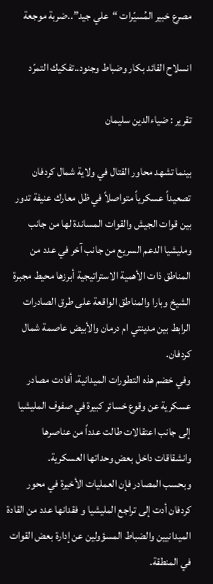مصرع خبير المُسيّرات “علي جيد”..ضربة موجعة

انسلاح القائد بكار وضباط وجنود..تفكيك التمرّد

تقرير : ضياءالدين سليمان

بينما تشهد محاور القتال في ولاية شمال كردفان تصعيداً عسكرياً متواصلاً في ظل معارك عنيفة تدور بين قوات الجيش والقوات المساندة لها من جانب ومليشيا الدعم السريع من جانب آخر في عدد من المناطق ذات الأهمية الاستراتيجية أبرزها محيط مجبرة الشيخ وبارا والمناطق الواقعة على طرق الصادرات الرابط بين مدينتي ام درمان والأبيض عاصمة شمال كردفان.
وفي خضم هذه التطورات الميدانية، أفادت مصادر عسكرية عن وقوع خسائر كبيرة في صفوف المليشيا إلى جانب اعتقالات طالت عدداً من عناصرها وانشقاقات داخل بعض وحداتها العسكرية.
وبحسب المصادر فإن العمليات الأخيرة في محور كردفان أدت إلى تراجع المليشيا و فقدانها عدد من القادة الميدانيين والضباط المسؤولين عن إدارة بعض القوات في المنطقة.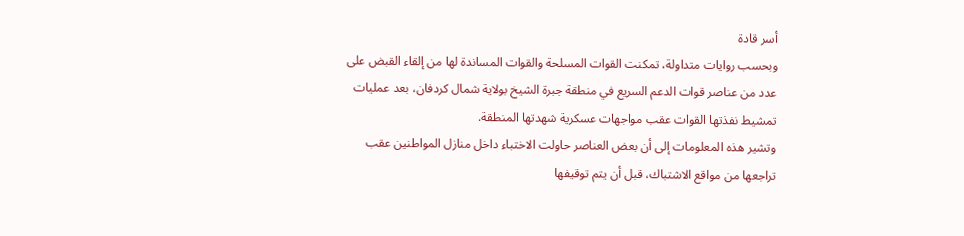أسر قادة
وبحسب روايات متداولة، تمكنت القوات المسلحة والقوات المساندة لها من إلقاء القبض على عدد من عناصر قوات الدعم السريع في منطقة جبرة الشيخ بولاية شمال كردفان، بعد عمليات تمشيط نفذتها القوات عقب مواجهات عسكرية شهدتها المنطقة.
وتشير هذه المعلومات إلى أن بعض العناصر حاولت الاختباء داخل منازل المواطنين عقب تراجعها من مواقع الاشتباك، قبل أن يتم توقيفها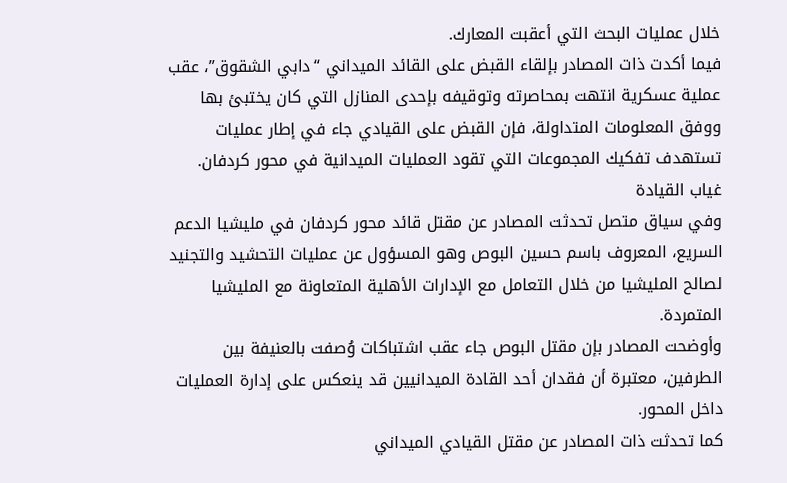خلال عمليات البحث التي أعقبت المعارك.
فيما أكدت ذات المصادر بإلقاء القبض على القائد الميداني “دابي الشقوق”، عقب عملية عسكرية انتهت بمحاصرته وتوقيفه بإحدى المنازل التي كان يختبئ بها
ووفق المعلومات المتداولة، فإن القبض على القيادي جاء في إطار عمليات تستهدف تفكيك المجموعات التي تقود العمليات الميدانية في محور كردفان.
غياب القيادة
وفي سياق متصل تحدثت المصادر عن مقتل قائد محور كردفان في مليشيا الدعم السريع، المعروف باسم حسين البوص وهو المسؤول عن عمليات التحشيد والتجنيد لصالح المليشيا من خلال التعامل مع الإدارات الأهلية المتعاونة مع المليشيا المتمردة.
وأوضحت المصادر بإن مقتل البوص جاء عقب اشتباكات وُصفت بالعنيفة بين الطرفين، معتبرة أن فقدان أحد القادة الميدانيين قد ينعكس على إدارة العمليات داخل المحور.
كما تحدثت ذات المصادر عن مقتل القيادي الميداني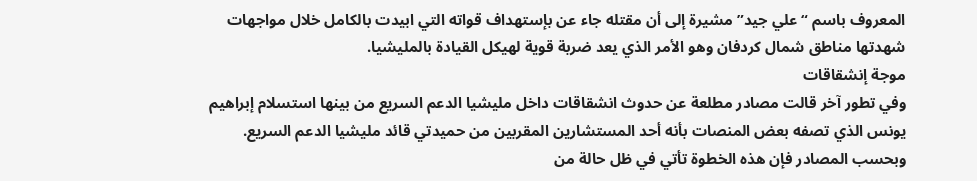المعروف باسم “علي جيد” مشيرة إلى أن مقتله جاء عن بإستهداف قواته التي ابيدت بالكامل خلال مواجهات شهدتها مناطق شمال كردفان وهو الأمر الذي يعد ضربة قوية لهيكل القيادة بالمليشيا.
موجة إنشقاقات
وفي تطور آخر قالت مصادر مطلعة عن حدوث انشقاقات داخل مليشيا الدعم السريع من بينها استسلام إبراهيم يونس الذي تصفه بعض المنصات بأنه أحد المستشارين المقربين من حميدتي قائد مليشيا الدعم السريع.
وبحسب المصادر فإن هذه الخطوة تأتي في ظل حالة من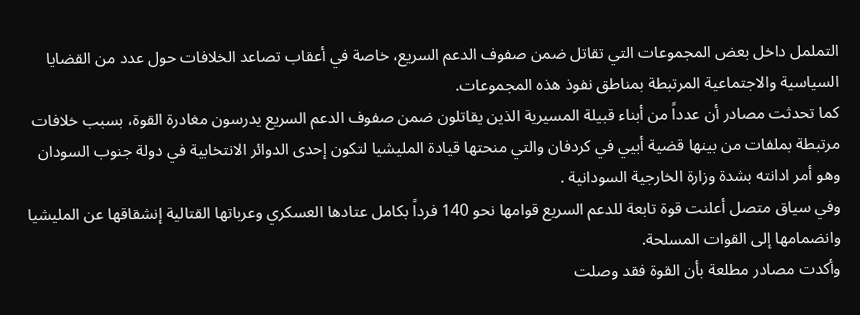التململ داخل بعض المجموعات التي تقاتل ضمن صفوف الدعم السريع، خاصة في أعقاب تصاعد الخلافات حول عدد من القضايا السياسية والاجتماعية المرتبطة بمناطق نفوذ هذه المجموعات.
كما تحدثت مصادر أن عدداً من أبناء قبيلة المسيرية الذين يقاتلون ضمن صفوف الدعم السريع يدرسون مغادرة القوة، بسبب خلافات مرتبطة بملفات من بينها قضية أبيي في كردفان والتي منحتها قيادة المليشيا لتكون إحدى الدوائر الانتخابية في دولة جنوب السودان وهو أمر ادانته بشدة وزارة الخارجية السودانية .
وفي سياق متصل أعلنت قوة تابعة للدعم السريع قوامها نحو 140 فرداً بكامل عتادها العسكري وعرباتها القتالية إنشقاقها عن المليشيا وانضمامها إلى القوات المسلحة.
وأكدت مصادر مطلعة بأن القوة فقد وصلت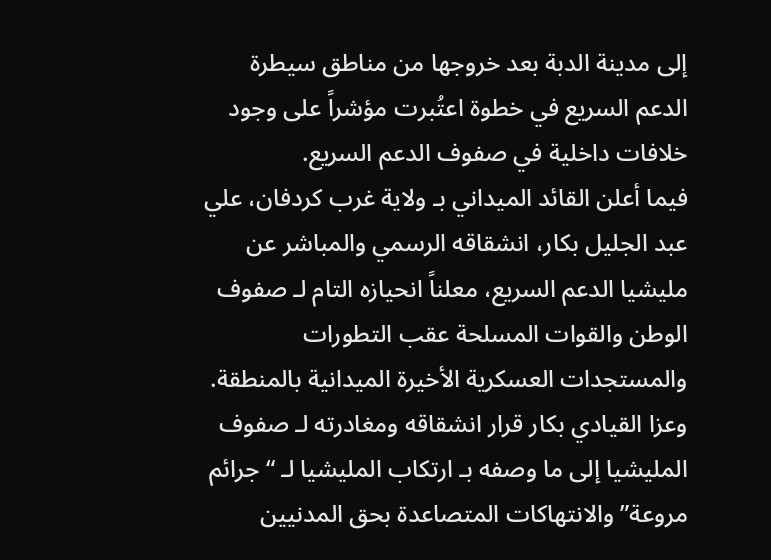إلى مدينة الدبة بعد خروجها من مناطق سيطرة الدعم السريع في خطوة اعتُبرت مؤشراً على وجود خلافات داخلية في صفوف الدعم السريع.
فيما أعلن القائد الميداني بـ ولاية غرب كردفان، علي عبد الجليل بكار، انشقاقه الرسمي والمباشر عن مليشيا الدعم السريع، معلناً انحيازه التام لـ صفوف الوطن والقوات المسلحة عقب التطورات والمستجدات العسكرية الأخيرة الميدانية بالمنطقة.
وعزا القيادي بكار قرار انشقاقه ومغادرته لـ صفوف المليشيا إلى ما وصفه بـ ارتكاب المليشيا لـ “جرائم مروعة” والانتهاكات المتصاعدة بحق المدنيين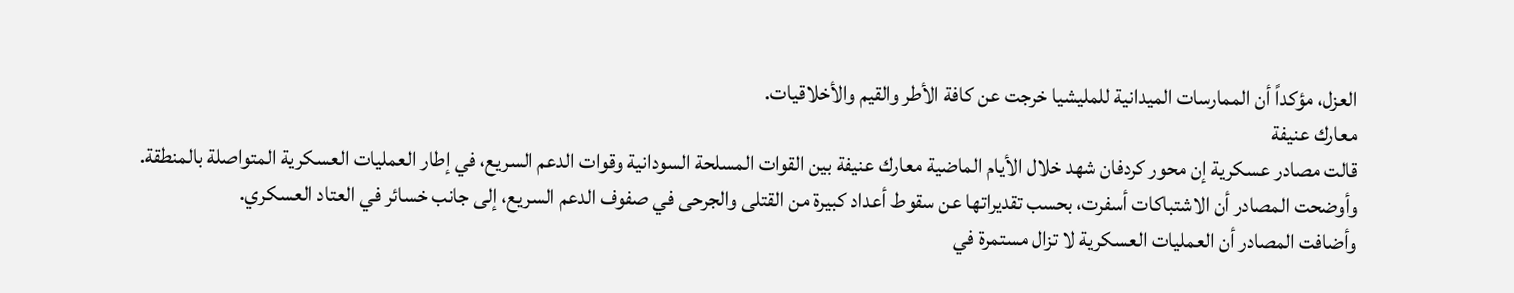العزل، مؤكداً أن الممارسات الميدانية للمليشيا خرجت عن كافة الأطر والقيم والأخلاقيات.
معارك عنيفة
قالت مصادر عسكرية إن محور كردفان شهد خلال الأيام الماضية معارك عنيفة بين القوات المسلحة السودانية وقوات الدعم السريع، في إطار العمليات العسكرية المتواصلة بالمنطقة.
وأوضحت المصادر أن الاشتباكات أسفرت، بحسب تقديراتها عن سقوط أعداد كبيرة من القتلى والجرحى في صفوف الدعم السريع، إلى جانب خسائر في العتاد العسكري.
وأضافت المصادر أن العمليات العسكرية لا تزال مستمرة في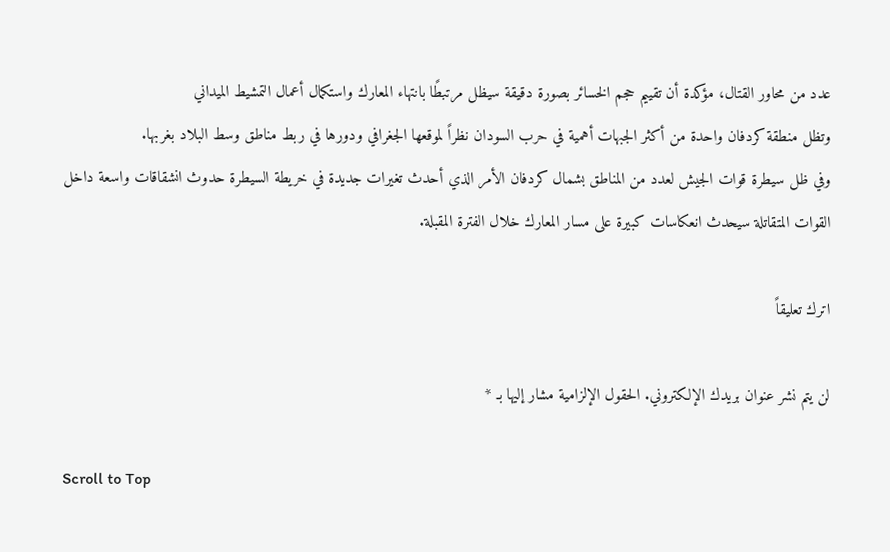عدد من محاور القتال، مؤكدة أن تقييم حجم الخسائر بصورة دقيقة سيظل مرتبطًا بانتهاء المعارك واستكمال أعمال التمشيط الميداني
وتظل منطقة كردفان واحدة من أكثر الجبهات أهمية في حرب السودان نظراً لموقعها الجغرافي ودورها في ربط مناطق وسط البلاد بغربها.
وفي ظل سيطرة قوات الجيش لعدد من المناطق بشمال كردفان الأمر الذي أحدث تغيرات جديدة في خريطة السيطرة حدوث انشقاقات واسعة داخل القوات المتقاتلة سيحدث انعكاسات كبيرة على مسار المعارك خلال الفترة المقبلة.

اترك تعليقاً

لن يتم نشر عنوان بريدك الإلكتروني. الحقول الإلزامية مشار إليها بـ *

Scroll to Top